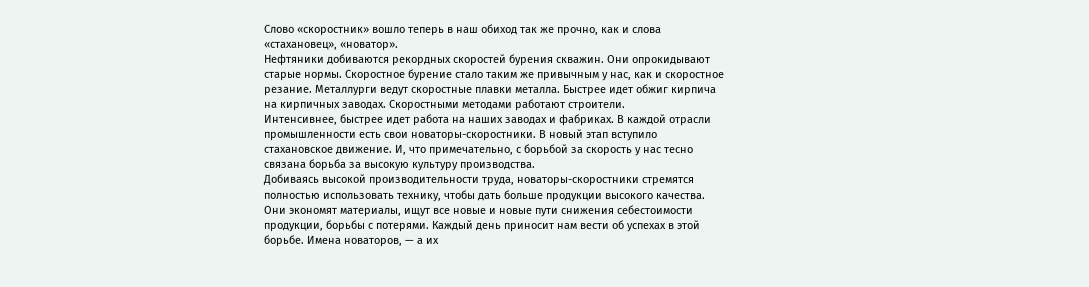Слово «скоростник» вошло теперь в наш обиход так же прочно, как и слова «стахановец», «новатор».
Нефтяники добиваются рекордных скоростей бурения скважин. Они опрокидывают старые нормы. Скоростное бурение стало таким же привычным у нас, как и скоростное резание. Металлурги ведут скоростные плавки металла. Быстрее идет обжиг кирпича на кирпичных заводах. Скоростными методами работают строители.
Интенсивнее, быстрее идет работа на наших заводах и фабриках. В каждой отрасли промышленности есть свои новаторы-скоростники. В новый этап вступило стахановское движение. И, что примечательно, с борьбой за скорость у нас тесно связана борьба за высокую культуру производства.
Добиваясь высокой производительности труда, новаторы-скоростники стремятся полностью использовать технику, чтобы дать больше продукции высокого качества. Они экономят материалы, ищут все новые и новые пути снижения себестоимости продукции, борьбы с потерями. Каждый день приносит нам вести об успехах в этой борьбе. Имена новаторов, — а их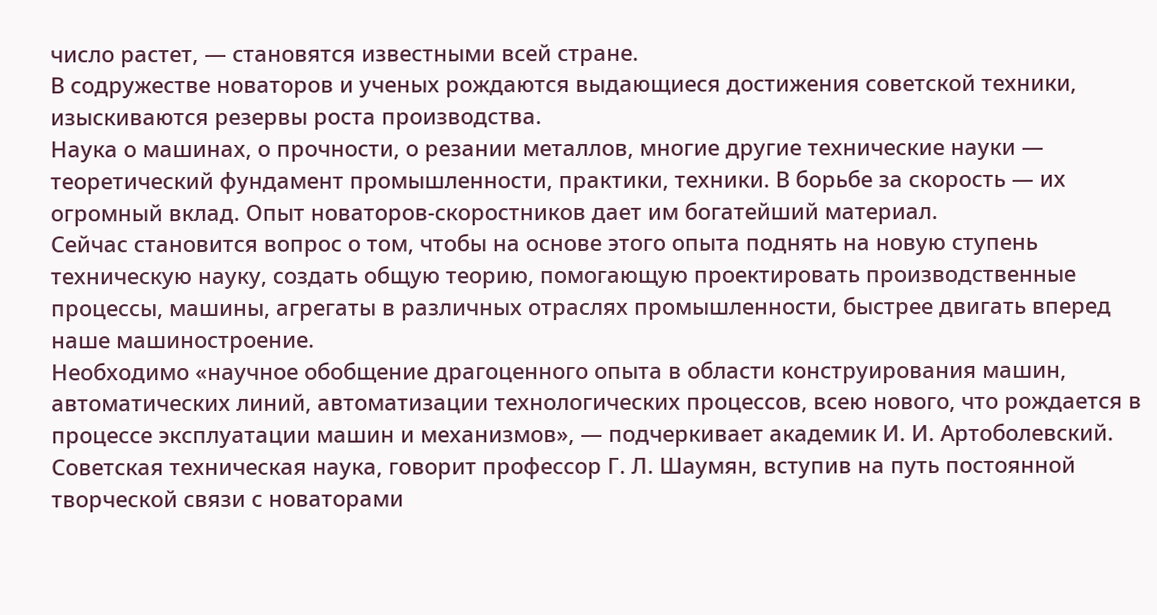число растет, — становятся известными всей стране.
В содружестве новаторов и ученых рождаются выдающиеся достижения советской техники, изыскиваются резервы роста производства.
Наука о машинах, о прочности, о резании металлов, многие другие технические науки — теоретический фундамент промышленности, практики, техники. В борьбе за скорость — их огромный вклад. Опыт новаторов-скоростников дает им богатейший материал.
Сейчас становится вопрос о том, чтобы на основе этого опыта поднять на новую ступень техническую науку, создать общую теорию, помогающую проектировать производственные процессы, машины, агрегаты в различных отраслях промышленности, быстрее двигать вперед наше машиностроение.
Необходимо «научное обобщение драгоценного опыта в области конструирования машин, автоматических линий, автоматизации технологических процессов, всею нового, что рождается в процессе эксплуатации машин и механизмов», — подчеркивает академик И. И. Артоболевский.
Советская техническая наука, говорит профессор Г. Л. Шаумян, вступив на путь постоянной творческой связи с новаторами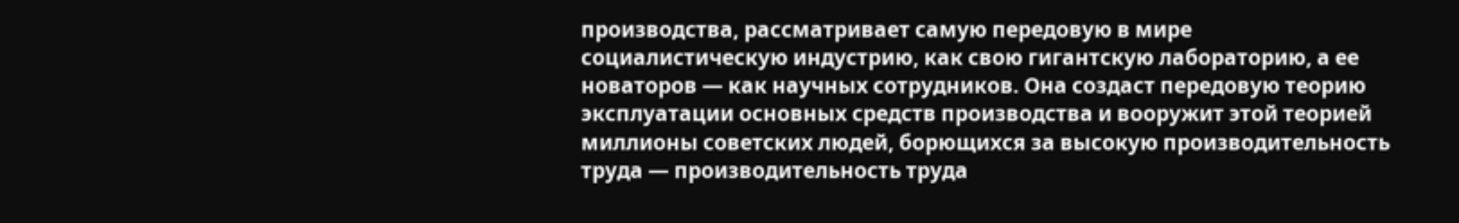производства, рассматривает самую передовую в мире социалистическую индустрию, как свою гигантскую лабораторию, а ее новаторов — как научных сотрудников. Она создаст передовую теорию эксплуатации основных средств производства и вооружит этой теорией миллионы советских людей, борющихся за высокую производительность труда — производительность труда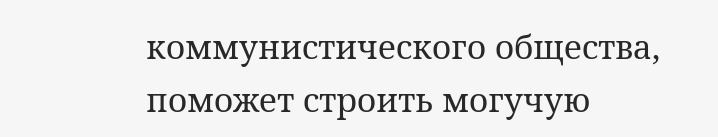коммунистического общества, поможет строить могучую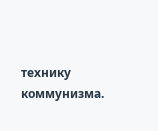технику коммунизма.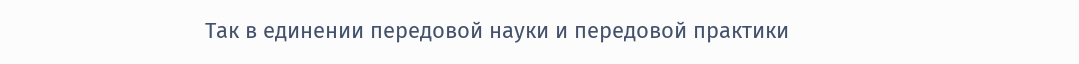Так в единении передовой науки и передовой практики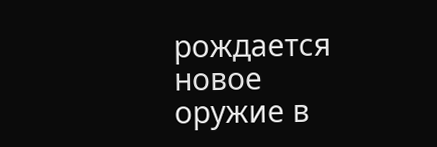рождается новое оружие в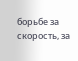борьбе за скорость, за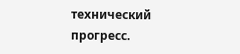технический прогресс.